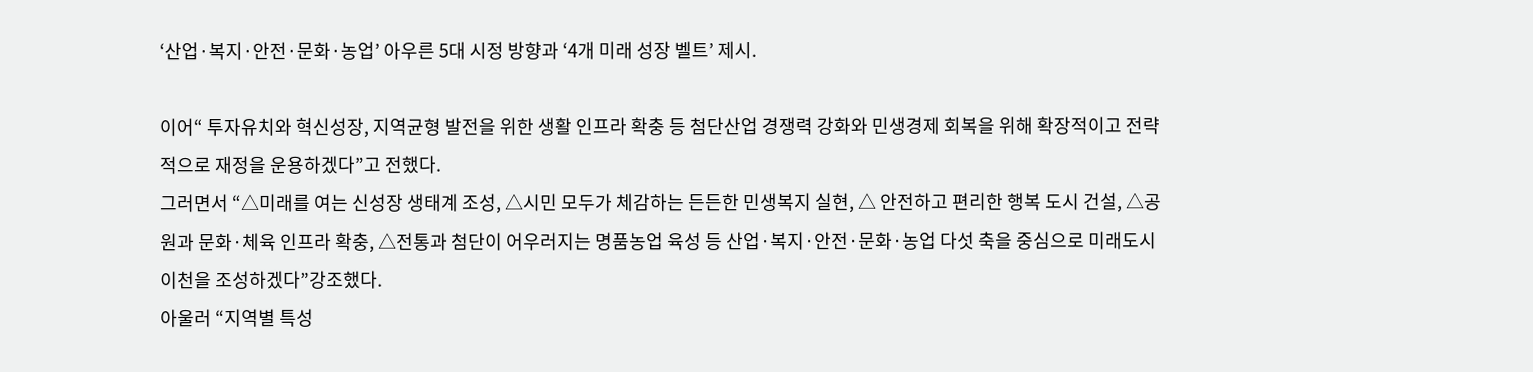‘산업·복지·안전·문화·농업’ 아우른 5대 시정 방향과 ‘4개 미래 성장 벨트’ 제시.

이어“ 투자유치와 혁신성장, 지역균형 발전을 위한 생활 인프라 확충 등 첨단산업 경쟁력 강화와 민생경제 회복을 위해 확장적이고 전략적으로 재정을 운용하겠다”고 전했다.
그러면서 “△미래를 여는 신성장 생태계 조성, △시민 모두가 체감하는 든든한 민생복지 실현, △ 안전하고 편리한 행복 도시 건설, △공원과 문화·체육 인프라 확충, △전통과 첨단이 어우러지는 명품농업 육성 등 산업·복지·안전·문화·농업 다섯 축을 중심으로 미래도시 이천을 조성하겠다”강조했다.
아울러 “지역별 특성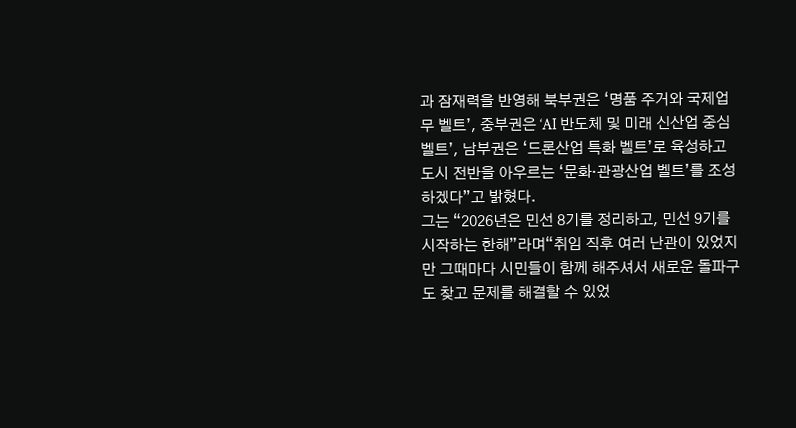과 잠재력을 반영해 북부권은 ‘명품 주거와 국제업무 벨트’, 중부권은 ‘AI 반도체 및 미래 신산업 중심 벨트’, 남부권은 ‘드론산업 특화 벨트’로 육성하고 도시 전반을 아우르는 ‘문화·관광산업 벨트’를 조성하겠다”고 밝혔다.
그는 “2026년은 민선 8기를 정리하고, 민선 9기를 시작하는 한해”라며“취임 직후 여러 난관이 있었지만 그때마다 시민들이 함께 해주셔서 새로운 돌파구도 찾고 문제를 해결할 수 있었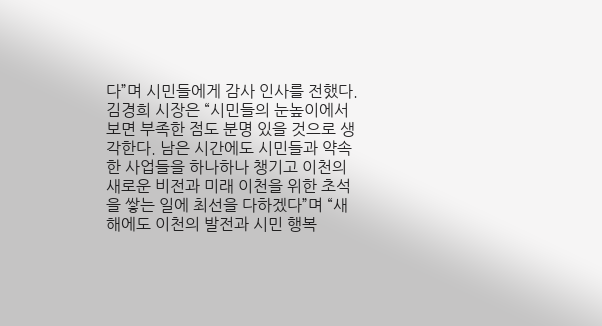다”며 시민들에게 감사 인사를 전했다.
김경희 시장은 “시민들의 눈높이에서 보면 부족한 점도 분명 있을 것으로 생각한다. 남은 시간에도 시민들과 약속한 사업들을 하나하나 챙기고 이천의 새로운 비전과 미래 이천을 위한 초석을 쌓는 일에 최선을 다하겠다”며 “새해에도 이천의 발전과 시민 행복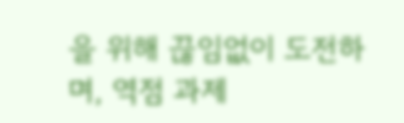을 위해 끊임없이 도전하며, 역점 과제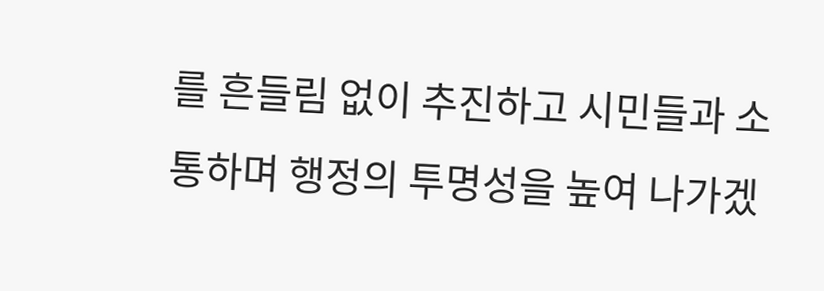를 흔들림 없이 추진하고 시민들과 소통하며 행정의 투명성을 높여 나가겠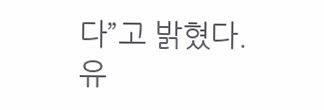다”고 밝혔다.
유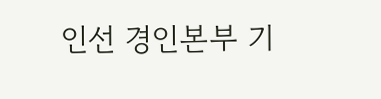인선 경인본부 기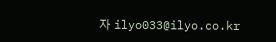자 ilyo033@ilyo.co.kr